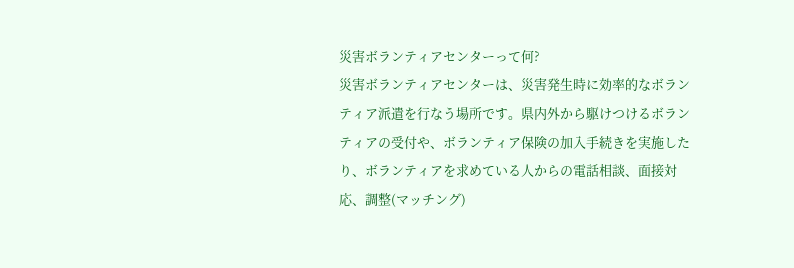災害ボランティアセンターって何?
災害ボランティアセンターは、災害発生時に効率的なボランティア派遣を行なう場所です。県内外から駆けつけるボランティアの受付や、ボランティア保険の加入手続きを実施したり、ボランティアを求めている人からの電話相談、面接対応、調整(マッチング)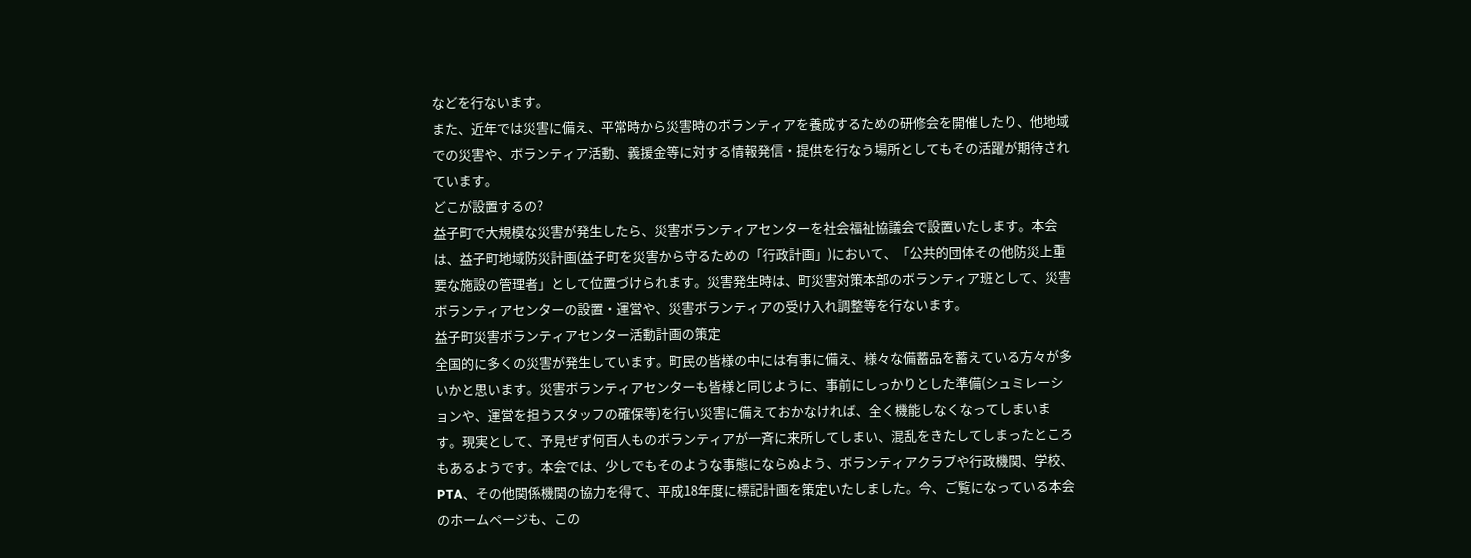などを行ないます。
また、近年では災害に備え、平常時から災害時のボランティアを養成するための研修会を開催したり、他地域での災害や、ボランティア活動、義援金等に対する情報発信・提供を行なう場所としてもその活躍が期待されています。
どこが設置するの?
益子町で大規模な災害が発生したら、災害ボランティアセンターを社会福祉協議会で設置いたします。本会は、益子町地域防災計画(益子町を災害から守るための「行政計画」)において、「公共的団体その他防災上重要な施設の管理者」として位置づけられます。災害発生時は、町災害対策本部のボランティア班として、災害ボランティアセンターの設置・運営や、災害ボランティアの受け入れ調整等を行ないます。
益子町災害ボランティアセンター活動計画の策定
全国的に多くの災害が発生しています。町民の皆様の中には有事に備え、様々な備蓄品を蓄えている方々が多いかと思います。災害ボランティアセンターも皆様と同じように、事前にしっかりとした準備(シュミレーションや、運営を担うスタッフの確保等)を行い災害に備えておかなければ、全く機能しなくなってしまいます。現実として、予見ぜず何百人ものボランティアが一斉に来所してしまい、混乱をきたしてしまったところもあるようです。本会では、少しでもそのような事態にならぬよう、ボランティアクラブや行政機関、学校、PTA、その他関係機関の協力を得て、平成18年度に標記計画を策定いたしました。今、ご覧になっている本会のホームページも、この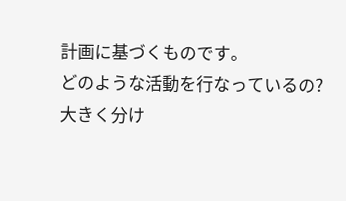計画に基づくものです。
どのような活動を行なっているの?
大きく分け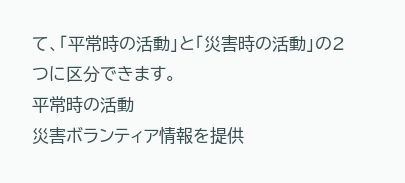て、「平常時の活動」と「災害時の活動」の2つに区分できます。
平常時の活動
災害ボランティア情報を提供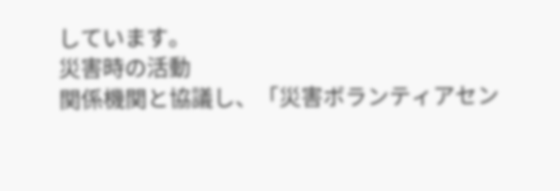しています。
災害時の活動
関係機関と協議し、「災害ボランティアセン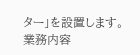ター」を設置します。
業務内容